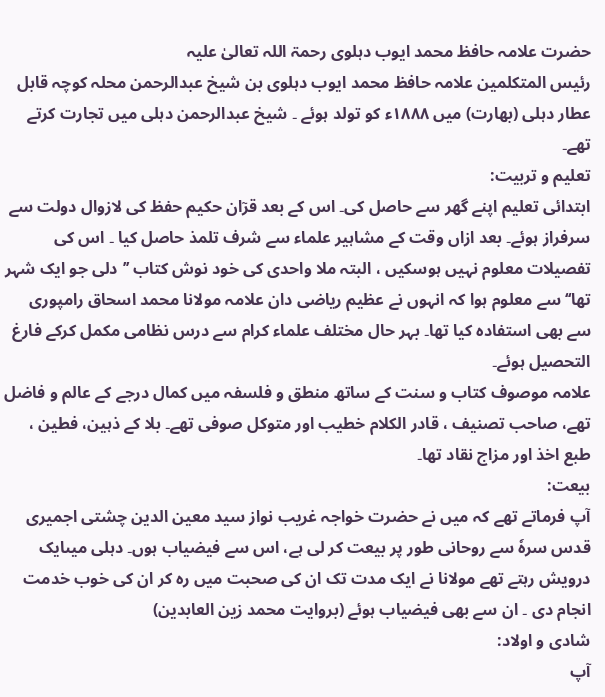حضرت علامہ حافظ محمد ایوب دہلوی رحمۃ اللہ تعالیٰ علیہ
رئیس المتکلمین علامہ حافظ محمد ایوب دہلوی بن شیخ عبدالرحمن محلہ کوچہ قابل عطار دہلی (بھارت) میں ۱۸۸۸ء کو تولد ہوئے ۔ شیخ عبدالرحمن دہلی میں تجارت کرتے تھے۔
تعلیم و تربیت:
ابتدائی تعلیم اپنے گھر سے حاصل کی۔ اس کے بعد قرٓان حکیم حفظ کی لازوال دولت سے سرفراز ہوئے۔ بعد ازاں وقت کے مشاہیر علماء سے شرف تلمذ حاصل کیا ۔ اس کی تفصیلات معلوم نہیں ہوسکیں ، البتہ ملا واحدی کی خود نوش کتاب ’’دلی جو ایک شہر تھا‘‘ سے معلوم ہوا کہ انہوں نے عظیم ریاضی دان علامہ مولانا محمد اسحاق رامپوری سے بھی استفادہ کیا تھا۔ بہر حال مختلف علماء کرام سے درس نظامی مکمل کرکے فارغ التحصیل ہوئے۔
علامہ موصوف کتاب و سنت کے ساتھ منطق و فلسفہ میں کمال درجے کے عالم و فاضل تھے، صاحب تصنیف ، قادر الکلام خطیب اور متوکل صوفی تھے۔ بلا کے ذہین، فطین ، طبع اخذ اور مزاج نقاد تھا۔
بیعت:
آپ فرماتے تھے کہ میں نے حضرت خواجہ غریب نواز سید معین الدین چشتی اجمیری قدس سرہٗ سے روحانی طور پر بیعت کر لی ہے، اس سے فیضیاب ہوں۔ دہلی میںایک درویش رہتے تھے مولانا نے ایک مدت تک ان کی صحبت میں رہ کر ان کی خوب خدمت انجام دی ۔ ان سے بھی فیضیاب ہوئے (بروایت محمد زین العابدین)
شادی و اولاد:
آپ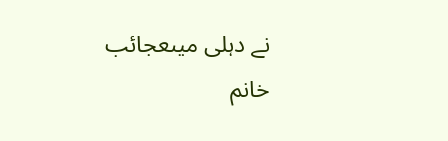نے دہلی میںعجائب خانم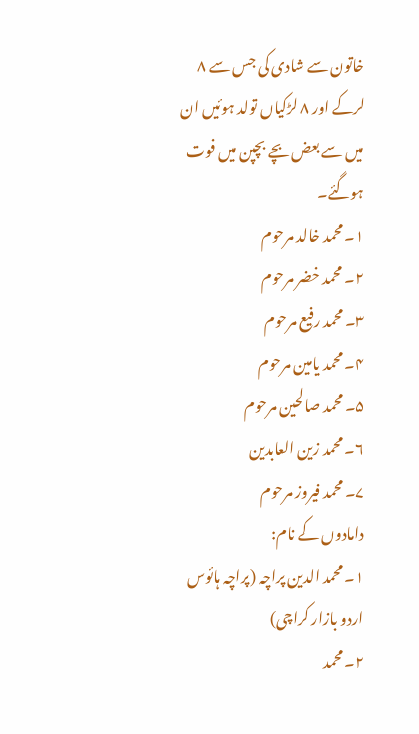خاتون سے شادی کی جس سے ۸ لرکے اور ۸ لڑکیاں تولد ہوئیں ان میں سے بعض بچے بچپن میں فوت ہوگئے۔
۱۔ محمد خالد مرحوم
۲۔ محمد خضر مرحوم
۳۔ محمد رفیع مرحوم
۴۔ محمد یامین مرحوم
۵۔ محمد صالحین مرحوم
۶۔ محمد زین العابدین
۷۔ محمد فیروز مرحوم
دامادوں کے نام:
۱۔ محمد الدین پراچہ (پراچہ ہائوس اردو بازار کراچی)
۲۔ محمد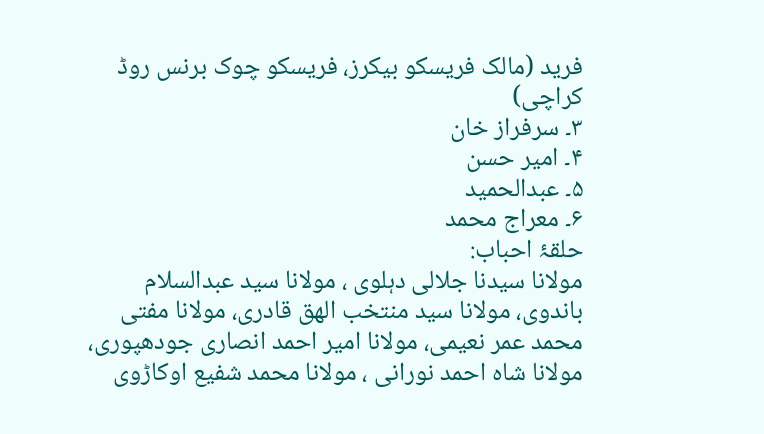فرید (مالک فریسکو بیکرز، فریسکو چوک برنس روڈ کراچی)
۳۔ سرفراز خان
۴۔ امیر حسن
۵۔ عبدالحمید
۶۔ معراج محمد
حلقۂ احباب:
مولانا سیدنا جلالی دہلوی ، مولانا سید عبدالسلام باندوی، مولانا سید منتخب الھق قادری، مولانا مفتی محمد عمر نعیمی، مولانا امیر احمد انصاری جودھپوری، مولانا شاہ احمد نورانی ، مولانا محمد شفیع اوکاڑوی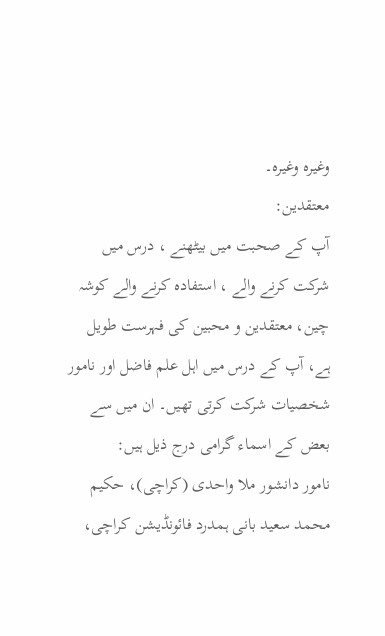وغیرہ وغیرہ۔
معتقدین:
آپ کے صحبت میں بیٹھنے ، درس میں شرکت کرنے والے ، استفادہ کرنے والے کوشہ چین، معتقدین و محبین کی فہرست طویل ہے، آپ کے درس میں اہل علم فاضل اور نامور شخصیات شرکت کرتی تھیں۔ ان میں سے بعض کے اسماء گرامی درج ذیل ہیں:
نامور دانشور ملا واحدی (کراچی)، حکیم محمد سعید بانی ہمدرد فائونڈیشن کراچی،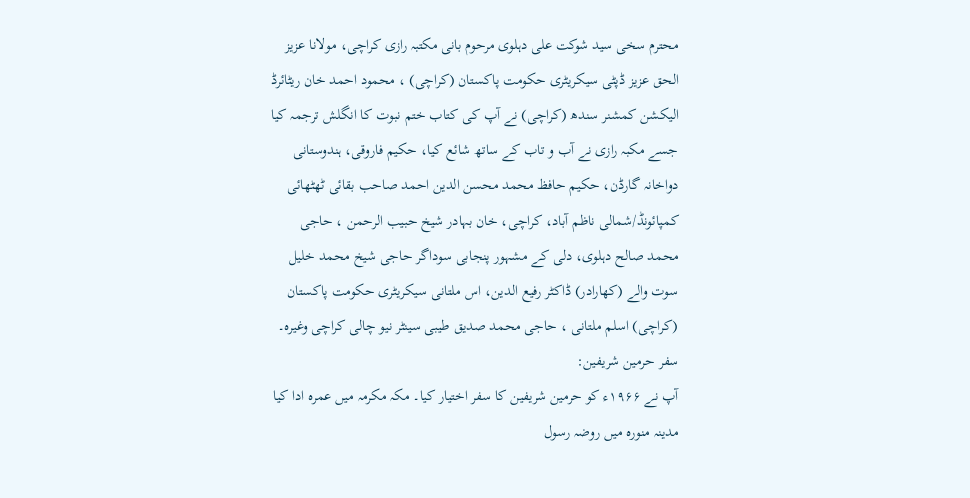محترم سخی سید شوکت علی دہلوی مرحوم بانی مکتبہ رازی کراچی، مولانا عزیز الحق عزیز ڈپٹی سیکریٹری حکومت پاکستان (کراچی) ، محمود احمد خان ریٹائرڈ الیکشن کمشنر سندھ (کراچی) نے آپ کی کتاب ختم نبوت کا انگلش ترجمہ کیا جسے مکبہ رازی نے آب و تاب کے ساتھ شائع کیا، حکیم فاروقی، ہندوستانی دواخانہ گارڈن، حکیم حافظ محمد محسن الدین احمد صاحب بقائی ٹھٹھائی کمپائونڈ/شمالی ناظم آباد، کراچی، خان بہادر شیخ حبیب الرحمن ، حاجی محمد صالح دہلوی، دلی کے مشہور پنجابی سوداگر حاجی شیخ محمد خلیل سوت والے (کھارادر) ڈاکٹر رفیع الدین، اس ملتانی سیکریٹری حکومت پاکستان (کراچی) اسلم ملتانی ، حاجی محمد صدیق طیبی سینٹر نیو چالی کراچی وغیرہ۔
سفر حرمین شریفین:
آپ نے ۱۹۶۶ء کو حرمین شریفین کا سفر اختیار کیا۔ مکہ مکرمہ میں عمرہ ادا کیا مدینہ منورہ میں روضہ رسول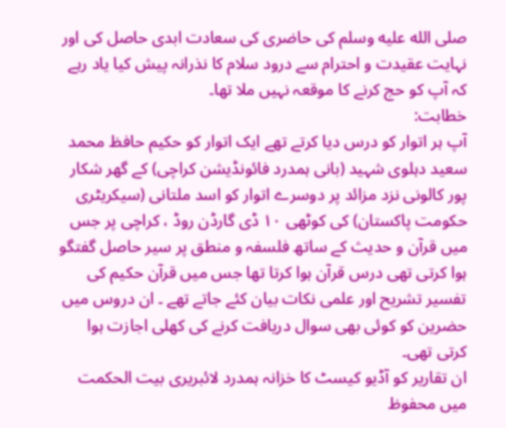صلى الله عليه وسلم کی حاضری کی سعادت ابدی حاصل کی اور نہایت عقیدت و احترام سے درود سلام کا نذرانہ پیش کیا یاد رہے کہ آپ کو حج کرنے کا موقعہ نہیں ملا تھا۔
خطابت:
آپ ہر اتوار کو درس دیا کرتے تھے ایک اتوار کو حکیم حافظ محمد سعید دہلوی شہید (بانی ہمدرد فائونڈیشن کراچی) کے گھر شکار پور کالونی نزد مزائد پر دوسرے اتوار کو اسد ملتانی (سیکریٹری حکومت پاکستان) کی کوٹھی ۱۰ ڈی گارڈن روڈ ، کراچی پر جس میں قرآن و حدیث کے ساتھ فلسفہ و منطق پر سیر حاصل گفتگو ہوا کرتی تھی درس قرآن ہوا کرتا تھا جس میں قرآن حکیم کی تفسیر تشریح اور علمی نکات بیان کئے جاتے تھے ۔ ان دروس میں حضرین کو کوئی بھی سوال دریافت کرنے کی کھلی اجازت ہوا کرتی تھی۔
ان تقاریر کو آڈیو کیسٹ کا خزانہ ہمدرد لائبریری بیت الحکمت میں محفوظ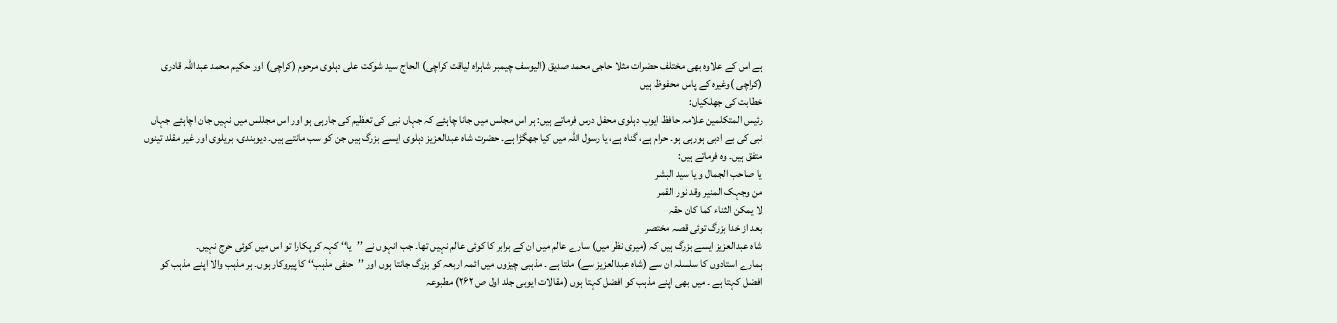ہے اس کے علاوہ بھی مختلف حضرات مثلا حاجی محمد صدیق (الیوسف چیمبر شاہراہ لیاقت کراچی) الحاج سید شوکت علی دہلوی مرحوم (کراچی) اور حکیم محمد عبداللہ قادری (کراچی )وغیرہ کے پاس محفوظ ہیں
خطابت کی جھلکیاں:
رئیس المتکلمین علامہ حافظ ایوب دہلوی محفل درس فرماتے ہیں: ہر اس مجلس میں جانا چاہئے کہ جہاں نبی کی تعظیم کی جارہی ہو اور اس مجللس میں نہیں جان اچاہئے جہاں نبی کی بے ادبی ہورہی ہو۔ حرام ہے، گناہ ہے، یا رسول اللہ میں کیا جھگڑا ہے۔ حضرت شاہ عبدالعزیز دہلوی ایسے بزرگ ہیں جن کو سب مانتے ہیں۔ دیوبندی، بریلوی اور غیر مقلد تینوں متفق ہیں۔ وہ فرماتے ہیں:
یا صاحب الجمال و یا سید البشر
من وجہک المنیر وقد نور القمر
لا یمکن الثناء کما کان حقہ
بعد از خدا بزرگ توئی قصہ مختصر
شاہ عبدالعزیز ایسے بزرگ ہیں کہ (میری نظر میں) سارے عالم میں ان کے برابر کا کوئی عالم نہیں تھا۔ جب انہوں نے ’’یا‘‘ کہہ کر پکارا تو اس میں کوئی حرج نہیں۔
ہمارے استادوں کا سلسلہ ان سے (شاہ عبدالعزیز سے) ملتا ہے ۔ مذہبی چیزوں میں ائمہ اربعہ کو بزرگ جانتا ہوں اور ’’حنفی مذہب‘‘ کا پیروکار ہوں۔ ہر مذہب والا اپنے مذہب کو افضل کہتا ہے ۔ میں بھی اپنے مذہب کو افضل کہتا ہوں (مقالات ایوبی جلد اول ص ۲۶۲) مطبوعہ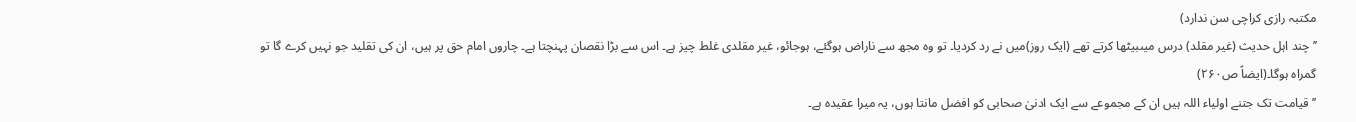مکتبہ رازی کراچی سن ندارد)
’’چند اہل حدیث (غیر مقلد) درس میںبیٹھا کرتے تھے (ایک روز)میں نے رد کردیا۔ تو وہ مجھ سے ناراض ہوگئے، ہوجائو، غیر مقلدی غلط چیز ہے۔ اس سے بڑا نقصان پہنچتا ہے۔ چاروں امام حق پر ہیں، ان کی تقلید جو نہیں کرے گا تو گمراہ ہوگا۔(ایضاً ص۲۶۰)
’’قیامت تک جتنے اولیاء اللہ ہیں ان کے مجموعے سے ایک ادنیٰ صحابی کو افضل مانتا ہوں، یہ میرا عقیدہ ہے۔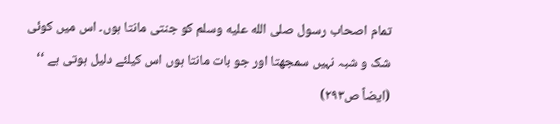تمام اصحاب رسول صلى الله عليه وسلم کو جنتی مانتا ہوں۔ اس میں کوئی شک و شبہ نہیں سمجھتا اور جو بات مانتا ہوں اس کیلئے دلیل ہوتی ہے ‘‘ (ایضاً ص۲۹۳)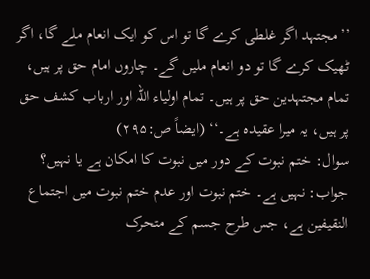’’مجتہد اگر غلطی کرے گا تو اس کو ایک انعام ملے گا، اگر ٹھیک کرے گا تو دو انعام ملیں گے۔ چاروں امام حق پر ہیں، تمام مجتہدین حق پر ہیں۔ تمام اولیاء اللہ اور ارباب کشف حق پر ہیں، یہ میرا عقیدہ ہے۔‘‘ (ایضاً ص:۲۹۵)
سوال: ختم نبوت کے دور میں نبوت کا امکان ہے یا نہیں؟
جواب: نہیں ہے۔ ختم نبوت اور عدم ختم نبوت میں اجتماع النقیفین ہے، جس طرح جسم کے متحرک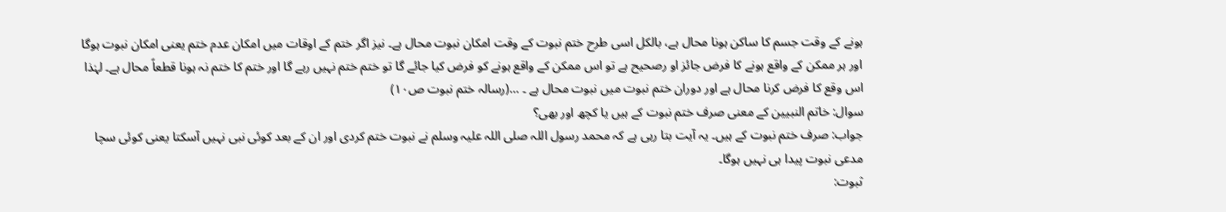ہونے کے وقت جسم کا ساکن ہونا محال ہے، بالکل اسی طرح ختم نبوت کے وقت امکان نبوت محال ہے۔ نیز اگر ختم کے اوقات میں امکان عدم ختم یعنی امکان نبوت ہوگا اور ہر ممکن کے واقع ہونے کا فرض جائز او رصحیح ہے تو اس ممکن کے واقع ہونے کو فرض کیا جائے گا تو ختم ختم نہیں رہے گا اور ختم کا ختم نہ ہونا قطعاً محال ہے۔ لہٰذا اس وقع کا فرض کرنا محال ہے اور دوران ختم نبوت میں نبوت محال ہے ۔ …(رسالہ ختم نبوت ص۱۰)
سوال: خاتم النبیین کے معنی صرف ختم نبوت کے ہیں یا کچھ اور بھی؟
جواب: صرف ختم نبوت کے ہیں۔ یہ آیت بتا رہی ہے کہ محمد رسول اللہ صلی اللہ علیہ وسلم نے نبوت ختم کردی اور ان کے بعد کوئی نبی نہیں آسکتا یعنی کوئی سچا مدعی نبوت پیدا ہی نہیں ہوگا۔
ثبوت: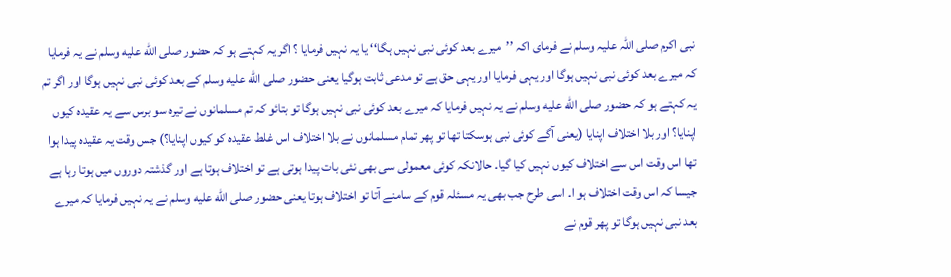نبی اکرم صلی اللہ علیہ وسلم نے فرمای اکہ ’’میرے بعد کوئی نبی نہیں ہگا‘‘ یا یہ نہیں فرمایا ؟ اگر یہ کہتے ہو کہ حضور صلى الله عليه وسلم نے یہ فرمایا کہ میرے بعد کوئی نبی نہیں ہوگا اور یہی فرمایا اور یہی حق ہے تو مدعی ثابت ہوگیا یعنی حضور صلى الله عليه وسلم کے بعد کوئی نبی نہیں ہوگا اور اگر تم یہ کہتے ہو کہ حضور صلى الله عليه وسلم نے یہ نہیں فرمایا کہ میرے بعد کوئی نبی نہیں ہوگا تو بتائو کہ تم مسلمانوں نے تیرہ سو برس سے یہ عقیدہ کیوں اپنایا؟ اور بلا اختلاف اپنایا (یعنی آگے کوئی نبی ہوسکتا تھا تو پھر تمام مسلمانوں نے بلا اختلاف اس غلط عقیدہ کو کیوں اپنایا؟) جس وقت یہ عقیدہ پیدا ہوا تھا اس وقت اس سے اختلاف کیوں نہیں کیا گیا۔ حالانکہ کوئی معمولی سی بھی نئی بات پیدا ہوتی ہے تو اختلاف ہوتا ہے اور گذشتہ دوروں میں ہوتا رہا ہے جیسا کہ اس وقت اختلاف ہو ا۔ اسی طرح جب بھی یہ مسئلہ قوم کے سامنے آتا تو اختلاف ہوتا یعنی حضور صلى الله عليه وسلم نے یہ نہیں فرمایا کہ میرے بعد نبی نہیں ہوگا تو پھر قوم نے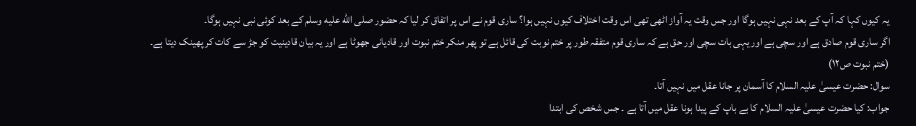یہ کیوں کہا کہ آپ کے بعد نہی نہیں ہوگا اور جس وقت یہ آواز اٹھی تھی اس وقت اختلاف کیوں نہیں ہوا؟ ساری قوم نے اس پر اتفاق کر لیا کہ حضور صلى الله عليه وسلم کے بعد کوئی نبی نہیں ہوگا۔
اگر ساری قوم صادق ہے اور سچی ہے اور یہی بات سچی اور حق ہے کہ ساری قوم متفقہ طور پر ختم نوبت کی قائل ہے تو پھر منکر ختم نبوت اور قادیانی جھوٹا ہے اور یہ بیان قادینیت کو جڑ سے کات کر پھینک دیتا ہے۔ (ختم نبوت ص۱۲)
سوال: حضرت عیسیٰ علیہ السلام کا آسمان پر جانا عقل میں نہیں آتا۔
جواب: کیا حضرت عیسیٰ علیہ السلام کا بے باپ کے پیدا ہونا عقل میں آتا ہے ۔ جس شخص کی ابتدا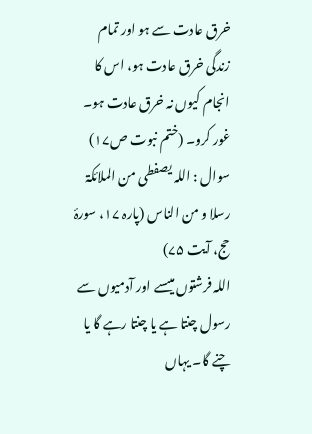خرق عادت سے ہو اور تمام زندگی خرق عادت ہو، اس کا انجام کیوں نہ خرق عادت ہو۔ غور کرو۔ (ختم نبوت ص۱۷)
سوال : اللہ یصفطی من الملائکۃ رسلا و من الناس (پارہ ۱۷، سورۂ حج، آیت ۷۵)
اللہ فرشتوں میںسے اور آدمیوں سے رسول چنتا ہے یا چنتا رہے گا یا چنے گا۔ یہاں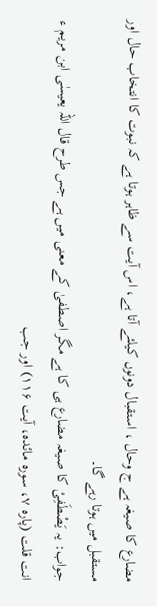مضارع کا صیغہ ہے ج وحال ، استقبال دونوں کیلئے آتا ہے، اس آیت سے ظاہر ہوتا ہے کہ نبوت کا انتخاب حال اور مستقبل میں ہوتا رہے گا۔
جواب: یہ یَصْطَفِیْ کا صیغہ مضارع ہی کا ہے مگر اصطفیٰ کے معنی میں ہے جس طرح قال اللہ یعیسٰی ابن مریم ء انت قلت (پارہ ۷، سورہ مائدہ، آیت ۱۱۶) اور جب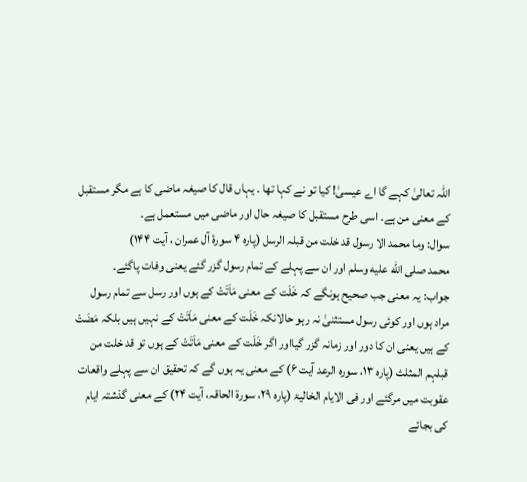اللہ تعالیٰ کہے گا اے عیسیٰ! کیا تو نے کہا تھا ۔ یہاں قال کا صیغہ ماضی کا ہے مگر مستقبل کے معنی من ہے۔ اسی طرح مستقبل کا صیغہ حال اور ماضی میں مستعمل ہے۔
سوال: وما محمد الا رسول قد خلت من قبلہ الرسل (پارہ ۴ سورۂ آل عمران ، آیت ۱۴۴)
محمد صلى الله عليه وسلم اور ان سے پہلے کے تمام رسول گزر گئے یعنی وفات پاگئے۔
جواب: یہ معنی جب صحیح ہونگے کہ خَلَت کے معنی مَاَتَتْ کے ہوں اور رسل سے تمام رسول مراد ہوں اور کوئی رسول مستثنیٰ نہ رہو حالانکہ خَلَت کے معنی مَاَتَتْ کے نہیں ہیں بلکہ مَضَتْ کے ہیں یعنی ان کا دور اور زمانہ گزر گیااور اگر خَلَت کے معنی مَاَتَتْ کے ہوں تو قد خلت من قبلہم المثلث (پارہ ۱۳، سورہ الرعد آیت ۶) کے معنی یہ ہوں گے کہ تحقیق ان سے پہلے واقعات عقوبت میں مرگئے اور فی الایام الخالیۃ (پارہ ۲۹، سورۃ الحاقہ، آیت ۲۴) کے معنی گذشتہ ایام کی بجائے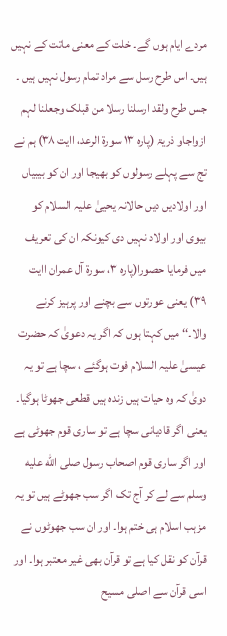مردے ایام ہوں گے۔ خلت کے معنی ماتت کے نہیں ہیں۔ اس طرح رسل سے مراد تمام رسول نہیں ہیں ۔ جس طرح ولقد ارسلنا رسلا من قبلک وجعلنا لہم ازواجاو ذریۃ (پارہ ۱۳ سورۃ الرعد، اایت ۳۸) ہم نے تج سے پہلے رسولوں کو بھیجا اور ان کو بیبیاں اور اولادیں دیں حالانہ یحییٰ علیہ السلام کو بیوی اور اولاد نہیں دی کیونکہ ان کی تعریف میں فرمایا حصورا(پارہ ۳، سورۃ آل عمران اایت ۳۹) یعنی عورتوں سے بچنے اور پرہیز کرنے والا۔‘‘ میں کہتا ہوں کہ اگر یہ دعویٰ کہ حضرت عیسیٰ علیہ السلام فوت ہوگئے ، سچا ہے تو یہ دویٰ کہ وہ حیات ہیں زندہ ہیں قطعی جھوٹا ہوگیا۔ یعنی اگر قادیانی سچا ہے تو ساری قوم جھوٹی ہے اور اگر ساری قوم اصحاب رسول صلى الله عليه وسلم سے لے کر آج تک اگر سب جھوٹے ہیں تو یہ مزہب اسلام ہی ختم ہوا۔ اور ان سب جھوٹوں نے قرآن کو نقل کیا ہے تو قرآن بھی غیر معتبر ہوا۔ اور اسی قرآن سے اصلی مسیح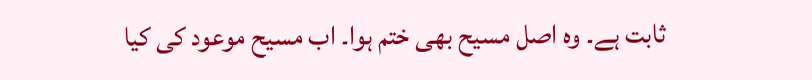ثابت ہے۔ وہ اصل مسیح بھی ختم ہوا۔ اب مسیح موعود کی کیا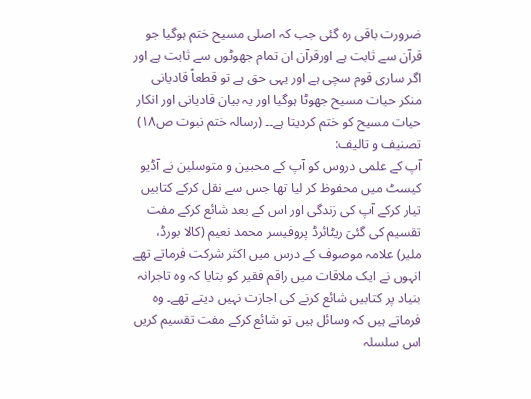ضرورت باقی رہ گئی جب کہ اصلی مسیح ختم ہوگیا جو قرآن سے ثابت ہے اورقرآن ان تمام جھوٹوں سے ثابت ہے اور اگر ساری قوم سچی ہے اور یہی حق ہے تو قطعاً قادیانی منکر حیات مسیح جھوٹا ہوگیا اور یہ بیان قادیانی اور انکار حیات مسیح کو ختم کردیتا ہے۔۔ (رسالہ ختم نبوت ص۱۸)
تصنیف و تالیف:
آپ کے علمی دروس کو آپ کے محبین و متوسلین نے آڈیو کیسٹ میں محفوظ کر لیا تھا جس سے نقل کرکے کتابیں تیار کرکے آپ کی زندگی اور اس کے بعد شائع کرکے مفت تقسیم کی گئیَ ریٹائرڈ پروفیسر محمد نعیم (کالا بورڈ، ملیر) علامہ موصوف کے درس میں اکثر شرکت فرماتے تھے انہوں نے ایک ملاقات میں راقم فقیر کو بتایا کہ وہ تاجرانہ بنیاد پر کتابیں شائع کرنے کی اجازت نہیں دیتے تھے۔ وہ فرماتے ہیں کہ وسائل ہیں تو شائع کرکے مفت تقسیم کریں اس سلسلہ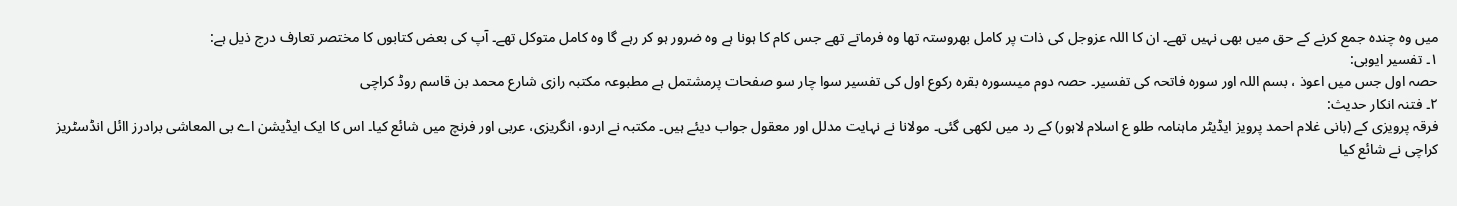میں وہ چندہ جمع کرنے کے حق میں بھی نہیں تھے۔ ان کا اللہ عزوجل کی ذات پر کامل بھروستہ تھا وہ فرماتے تھے جس کام کا ہونا ہے وہ ضرور ہو کر رہے گا وہ کامل متوکل تھے۔ آپ کی بعض کتابوں کا مختصر تعارف درج ذیل ہے:
۱۔ تفسیر ایوبی:
حصہ اول جس میں اعوذ ، بسم اللہ اور سورہ فاتحہ کی تفسیر۔ حصہ دوم میںسورہ بقرہ رکوع اول کی تفسیر سوا چار سو صفحات پرمشتمل ہے مطبوعہ مکتبہ رازی شارع محمد بن قاسم روڈ کراچی
۲۔ فتنہ انکار حدیث:
فرقہ پرویزی کے (بانی غلام احمد پرویز ایڈیٹر ماہنامہ طلو ع اسلام لاہور) کے رد میں لکھی گئی۔ مولانا نے نہایت مدلل اور معقول جواب دیئے ہیں۔ مکتبہ نے اردو، انگریزی، عربی اور فرنچ میں شائع کیا۔ اس کا ایک ایڈیشن اے بی المعاشی برادرز اائل انڈسٹریز کراچی نے شائع کیا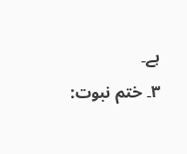ہے۔
۳۔ ختم نبوت: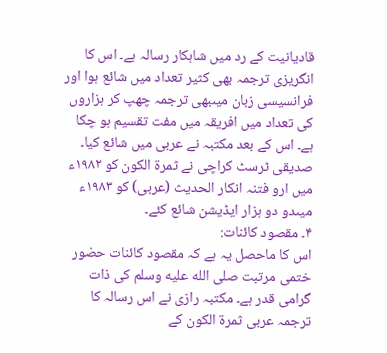قادیانیت کے رد میں شاہکار رسالہ ہے۔ اس کا انگریزی ترجمہ بھی کثیر تعداد میں شائع ہوا اور فرانسیسی زبان میںبھی ترجمہ چھپ کر ہزاروں کی تعداد میں افریقہ میں مفت تقسیم ہو چکا ہے۔ اس کے بعد مکتبہ نے عربی میں شائع کیا۔ صدیقی ٹرسٹ کراچی نے ثمرۃ الکون کو ۱۹۸۲ء میں ارو فتنہ انکار الحدیث (عربی) کو ۱۹۸۳ء میںدو دو ہزار ایڈیشن شائع کئے۔
۴۔ مقصود کائنات:
اس کا ماحصل یہ ہے کہ مقصود کائنات حضور ختمی مرتبت صلى الله عليه وسلم کی ذات گرامی قدر ہے۔ مکتبہ رازی نے اس رسالہ کا ترجمہ عربی ثمرۃ الکون کے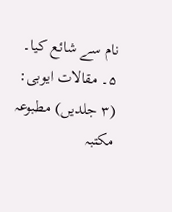نام سے شائع کیا۔
۵۔ مقالات ایوبی:
(۳ جلدیں) مطبوعہ مکتبہ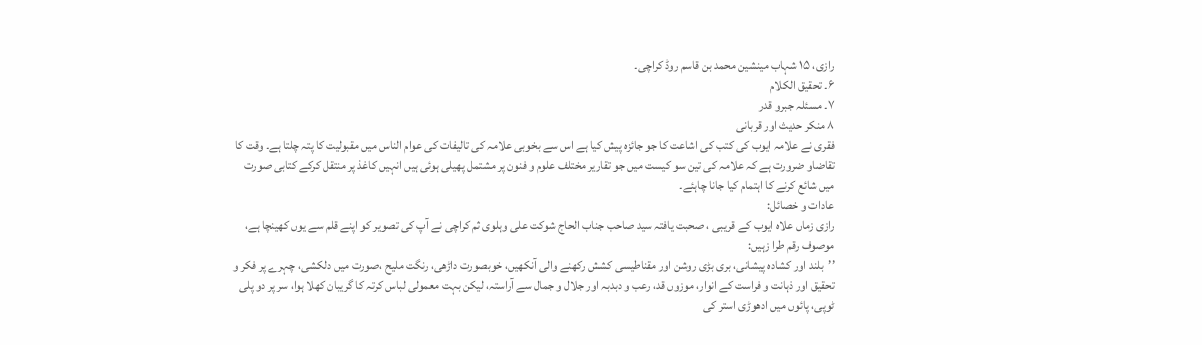رازی، ۱۵ شہاب مینشین محمد بن قاسم روڈ کراچی۔
۶۔ تحقیق الکلام
۷۔ مسئلہ جبرو قدر
۸ منکر حدیث اور قربانی
فقری نے علامہ ایوب کی کتب کی اشاعت کا جو جائزہ پیش کیا ہے اس سے بخوبی علامہ کی تالیفات کی عوام الناس میں مقبولیت کا پتہ چلتا ہے۔ وقت کا تقاضاو ضرورت ہے کہ علامہ کی تین سو کیست میں جو تقاریر مختلف علوم و فنون پر مشتمل پھیلی ہوئی ہیں انہیں کاغذ پر منتقل کرکے کتابی صورت میں شائع کرنے کا اہتمام کیا جانا چاہئے۔
عادات و خصائل:
رازی زماں علاہ ایوب کے قریبی ، صحبت یافتہ سید صاحب جناب الحاج شوکت علی وہلوی ثم کراچی نے آپ کی تصویر کو اپنے قلم سے یوں کھینچا ہے، موصوف رقم طرا زہیں:
’’بلند اور کشادہ پیشانی، بری بڑی روشن اور مقناطیسی کشش رکھنے والی آنکھیں، خوبصورت داڑھی، رنگت ملیح ،صورت میں دلکشی، چہرے پر فکر و تحقیق اور ذہانت و فراست کے انوار، موزوں قد، رعب و دبدبہ اور جلال و جمال سے آراستہ، لیکن بہت معمولی لباس کرتہ کا گریبان کھلا ہوا، سر پر دو پلی ٹوپی، پائوں میں ادھوڑی استر کی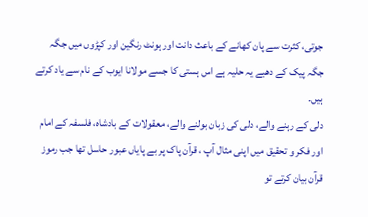جوتی، کثرت سے پان کھانے کے باعث دانت اور ہونٹ رنگین اور کپڑوں میں جگہ جگہ پیک کے دھبے یہ حلیہ ہے اس ہستی کا جسے مولانا ایوب کے نام سے یاد کرتے ہیں۔
دلی کے رہنے والے، دلی کی زبان بولنے والے، معقولات کے بادشاہ، فلسفہ کے امام اور فکر و تحقیق میں اپنی مثال آپ ، قرآن پاک پر بے پایاں عبور حاسل تھا جب رموز قرآن بیان کرتے تو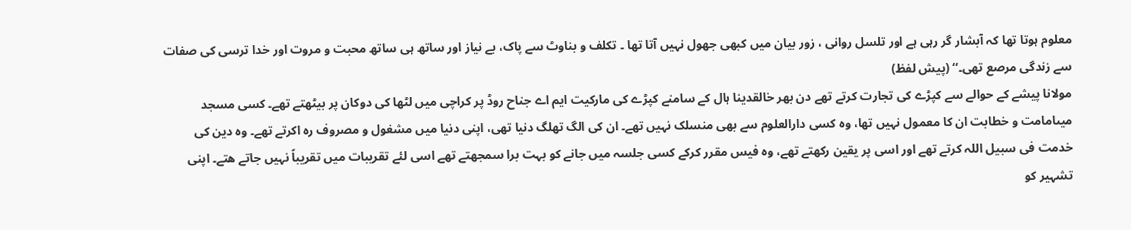معلوم ہوتا تھا کہ آبشار گر رہی ہے اور تلسل روانی ، زور بیان میں کبھی جھول نہیں آتا تھا ۔ تکلف و بناوٹ سے پاک، بے نیاز اور ساتھ ہی ساتھ محبت و مروت اور خدا ترسی کی صفات سے زندگی مرصع تھی۔‘‘ (پیش لفظ)
مولانا پیشے کے حوالے سے کپڑے کی تجارت کرتے تھے دن بھر خالقدینا ہال کے سامنے کپڑے کی مارکیت ایم اے جناح روڈ پر کراچی میں لٹھا کی دوکان پر بیٹھتے تھے۔ کسی مسجد میںامامت و خطابت ان کا معمول نہیں تھا، وہ کسی دارالعلوم سے بھی منسلک نہیں تھے۔ ان کی الگ تھلگ دنیا تھی، اپنی دنیا میں مشغول و مصروف رہ اکرتے تھے۔ وہ دین کی خدمت فی سبیل اللہ کرتے تھے اور اسی پر یقین رکھتے تھے، وہ فیس مقرر کرکے کسی جلسہ میں جانے کو بہت برا سمجھتے تھے اسی لئے تقریبات میں تقریباً نہیں جاتے ھتے۔ اپنی تشہیر کو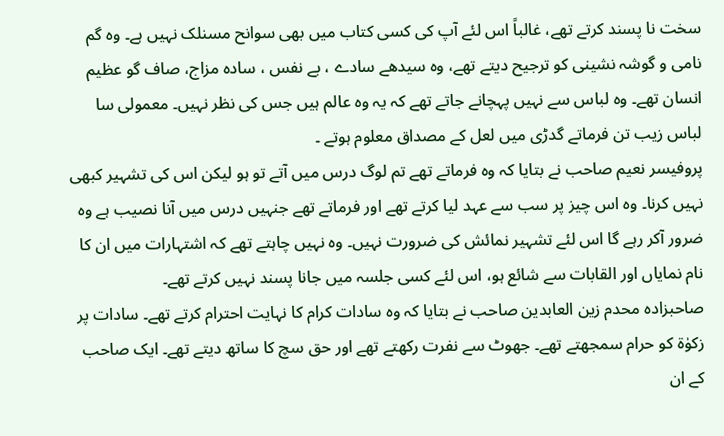سخت نا پسند کرتے تھے، غالباً اس لئے آپ کی کسی کتاب میں بھی سوانح مسنلک نہیں ہے۔ وہ گم نامی و گوشہ نشینی کو ترجیح دیتے تھے، وہ سیدھے سادے ، بے نفس ، سادہ مزاج، صاف گو عظیم انسان تھے۔ وہ لباس سے نہیں پہچانے جاتے تھے کہ یہ وہ عالم ہیں جس کی نظر نہیں۔ معمولی سا لباس زیب تن فرماتے گدڑی میں لعل کے مصداق معلوم ہوتے ۔
پروفیسر نعیم صاحب نے بتایا کہ وہ فرماتے تھے تم لوگ درس میں آتے تو ہو لیکن اس کی تشہیر کبھی نہیں کرنا۔ وہ اس چیز پر سب سے عہد لیا کرتے تھے اور فرماتے تھے جنہیں درس میں آنا نصیب ہے وہ ضرور آکر رہے گا اس لئے تشہیر نمائش کی ضرورت نہیں۔ وہ نہیں چاہتے تھے کہ اشتہارات میں ان کا نام نمایاں اور القابات سے شائع ہو، اس لئے کسی جلسہ میں جانا پسند نہیں کرتے تھے۔
صاحبزادہ محدم زین العابدین صاحب نے بتایا کہ وہ سادات کرام کا نہایت احترام کرتے تھے۔ سادات پر زکوٰۃ کو حرام سمجھتے تھے۔ جھوٹ سے نفرت رکھتے تھے اور حق سچ کا ساتھ دیتے تھے۔ ایک صاحب کے ان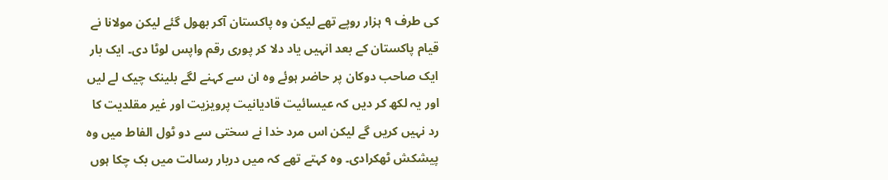کی طرف ۹ ہزار روپے تھے لیکن وہ پاکستان آکر بھول گئے لیکن مولانا نے قیام پاکستان کے بعد انہیں یاد دلا کر پوری رقم واپس لوٹا دی۔ ایک بار ایک صاحب دوکان پر حاضر ہوئے وہ ان سے کہنے لگے بلینک چیک لے لیں اور یہ لکھ کر دیں کہ عیسائیت قادیانیت پرویزیت اور غیر مقلدیت کا رد نہیں کریں گے لیکن اس مرد خدا نے سختی سے دو ٹول الفاط میں وہ پیشکش ٹھکرادی۔ وہ کہتے تھے کہ میں دربار رسالت میں بک چکا ہوں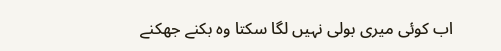اب کوئی میری بولی نہیں لگا سکتا وہ بکنے جھکنے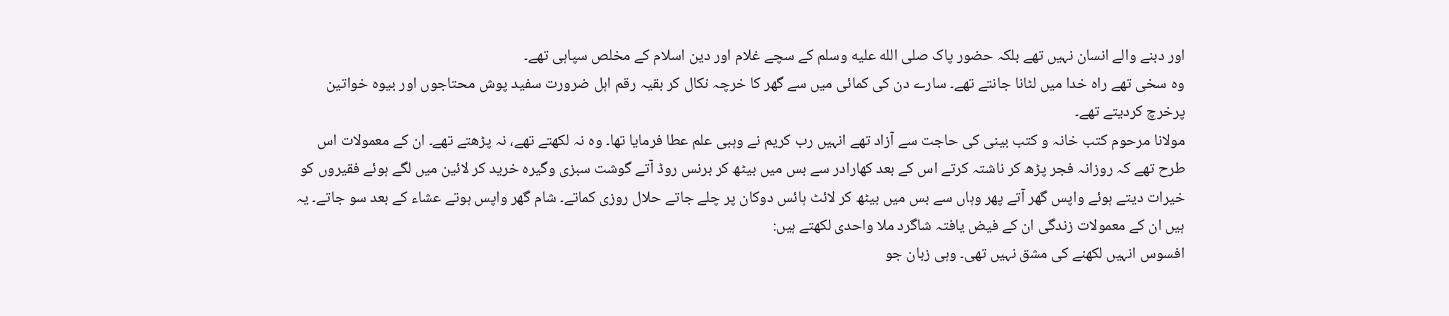اور دبنے والے انسان نہیں تھے بلکہ حضور پاک صلى الله عليه وسلم کے سچے غلام اور دین اسلام کے مخلص سپاہی تھے۔
وہ سخی تھے راہ خدا میں لٹانا جانتے تھے۔ سارے دن کی کمائی میں سے گھر کا خرچہ نکال کر بقیہ رقم اہل ضرورت سفید پوش محتاجوں اور بیوہ خواتین پرخرچ کردیتے تھے۔
مولانا مرحوم کتب خانہ و کتب بینی کی حاجت سے آزاد تھے انہیں رب کریم نے وہبی علم عطا فرمایا تھا۔ وہ نہ لکھتے تھے، نہ پڑھتے تھے۔ ان کے معمولات اس طرح تھے کہ روزانہ فجر پڑھ کر ناشتہ کرتے اس کے بعد کھارادر سے بس میں بیٹھ کر برنس روڈ آتے گوشت سبزی وگیرہ خرید کر لائین میں لگے ہوئے فقیروں کو خیرات دیتے ہوئے واپس گھر آتے پھر وہاں سے بس میں بیٹھ کر لائٹ ہائس دوکان پر چلے جاتے حلال روزی کماتے۔ شام گھر واپس ہوتے عشاء کے بعد سو جاتے۔ یہ ہیں ان کے معمولات زندگی ان کے فیض یافتہ شاگرد ملا واحدی لکھتے ہیں:
افسوس انہیں لکھنے کی مشق نہیں تھی۔ وہی زبان جو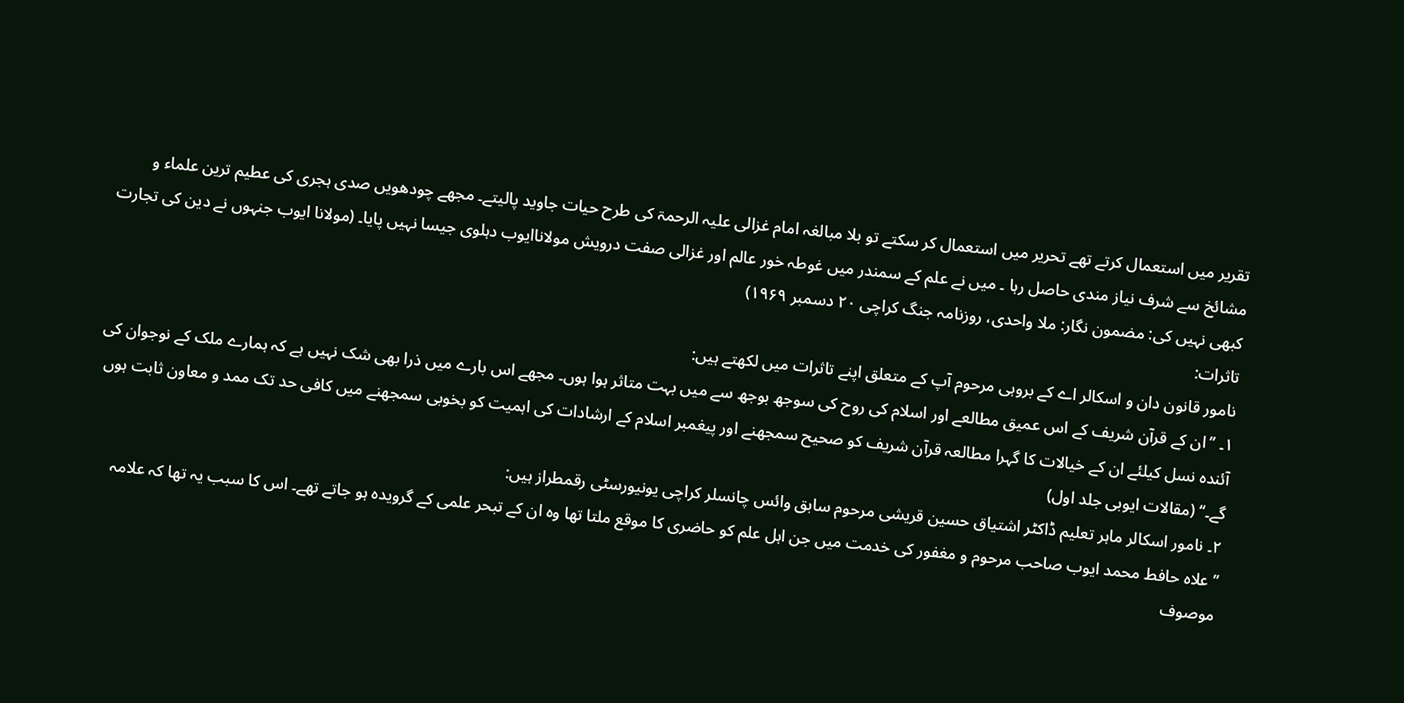تقریر میں استعمال کرتے تھے تحریر میں استعمال کر سکتے تو بلا مبالغہ امام غزالی علیہ الرحمۃ کی طرح حیات جاوید پالیتے۔ مجھے چودھویں صدی ہجری کی عطیم ترین علماء و مشائخ سے شرف نیاز مندی حاصل رہا ۔ میں نے علم کے سمندر میں غوطہ خور عالم اور غزالی صفت درویش مولاناایوب دہلوی جیسا نہیں پایا۔ (مولانا ایوب جنہوں نے دین کی تجارت کبھی نہیں کی: مضمون نگار: ملا واحدی، روزنامہ جنگ کراچی ۲۰ دسمبر ۱۹۶۹)
تاثرات:
نامور قانون دان و اسکالر اے کے بروہی مرحوم آپ کے متعلق اپنے تاثرات میں لکھتے ہیں:
۱۔ ’’ان کے قرآن شریف کے اس عمیق مطالعے اور اسلام کی روح کی سوجھ بوجھ سے میں بہت متاثر ہوا ہوں۔ مجھے اس بارے میں ذرا بھی شک نہیں ہے کہ ہمارے ملک کے نوجوان کی آئندہ نسل کیلئے ان کے خیالات کا گہرا مطالعہ قرآن شریف کو صحیح سمجھنے اور پیغمبر اسلام کے ارشادات کی اہمیت کو بخوبی سمجھنے میں کافی حد تک ممد و معاون ثابت ہوں گے۔‘‘ (مقالات ایوبی جلد اول)
۲۔ نامور اسکالر ماہر تعلیم ڈاکٹر اشتیاق حسین قریشی مرحوم سابق وائس چانسلر کراچی یونیورسٹی رقمطراز ہیں:
’’علاہ حافط محمد ایوب صاحب مرحوم و مغفور کی خدمت میں جن اہل علم کو حاضری کا موقع ملتا تھا وہ ان کے تبحر علمی کے گرویدہ ہو جاتے تھے۔ اس کا سبب یہ تھا کہ علامہ موصوف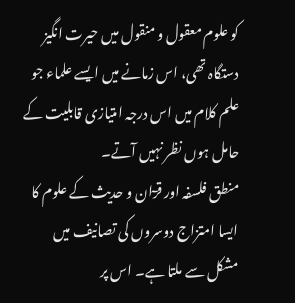کو علوم معقول و منقول میں حیرت انگیز دستگاہ تھی، اس زمانے میں ایسے علماء جو علم کلام میں اس درجہ امتیازی قابلیت کے حامل ہوں نظر نہیں آتے۔
منطق فلسفہ اور قرٓان و حدیث کے علوم کا ایسا امتزاج دوسروں کی تصانیف میں مشکل سے ملتا ہے۔ اس پر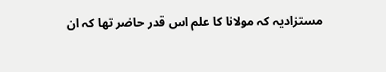مستزادیہ کہ مولانا کا علم اس قدر حاضر تھا کہ ان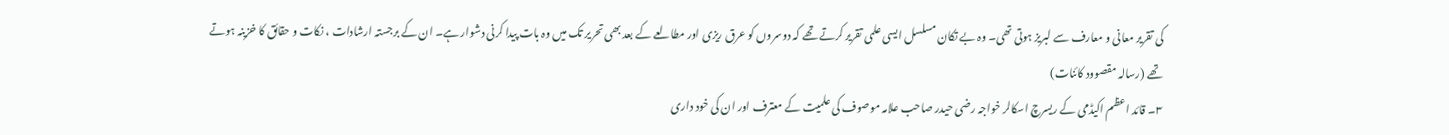کی تقریر معانی و معارف سے لبریز ہوتی تھی۔ وہ بے تکان مسلسل ایسی علمی تقریر کرتے تھے کہ دوسروں کو عرق ریزی اور مطالعے کے بعد بھی تحریر تک میں وہ بات پیدا کرنی دشوار ہے۔ ان کے برجستہ ارشادات ، نکات و حقائق کا خزینہ ہوتے تھے (رسالہ مقصوود کائنات)
۳۔ قائد اعظم اکیڈمی کے ریسرچ اسکالر خواجہ رضی حیدر صاحب علامہ موصوف کی علمیت کے معترف اور ان کی خود داری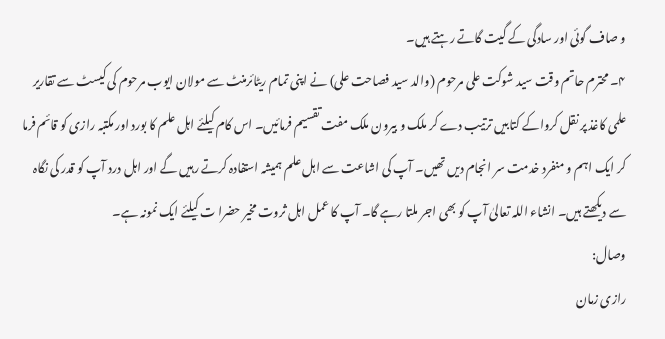و صاف گوئی اور سادگی کے گیت گاتے رہتے ہیں۔
۴۔ محترم حاتم وقت سید شوکت علی مرحوم (والد سید فصاحت علی) نے اپنی تمام ریٹائرمنٹ سے مولان ایوب مرحوم کی کیسٹ سے تقاریر علمی کاغذ پر نقل کرواکے کتابیں ترتیب دے کر ملک و بیرون ملک مفت تقسیم فرمائیں۔ اس کام کیلئے اہل علم کا بورد اور مکتبہ رازی کو قائم فرما کر ایک اہم و منفرد خدمت سر انجام دیں تھیں۔ آپ کی اشاعت سے اہل علم ہمیشہ استفادہ کرتے رہیں گے اور اہل درد آپ کو قدر کی نگاہ سے دیکھتے ہیں۔ انشاء اللہ تعالیٰ آپ کو بھی اجر ملتا رہے گا۔ آپ کا عمل اہل ثروت مخیر حضرا ت کیلئے ایک نمونہ ہے۔
وصال:
رازی زمان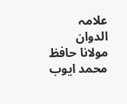علامہ الدوان مولانا حافظ محمد ایوب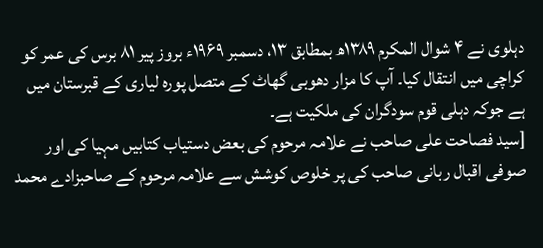دہلوی نے ۴ شوال المکرم ۱۳۸۹ھ بمطابق ۱۳، دسمبر ۱۹۶۹ء بروز پیر ۸۱ برس کی عمر کو کراچی میں انتقال کیا۔ آپ کا مزار دھوبی گھاٹ کے متصل پورہ لیاری کے قبرستان میں ہے جوکہ دہلی قوم سودگران کی ملکیت ہے۔
[سید فصاحت علی صاحب نے علامہ مرحوم کی بعض دستیاب کتابیں مہیا کی اور صوفی اقبال ربانی صاحب کی پر خلوص کوشش سے علامہ مرحوم کے صاحبزادے محمد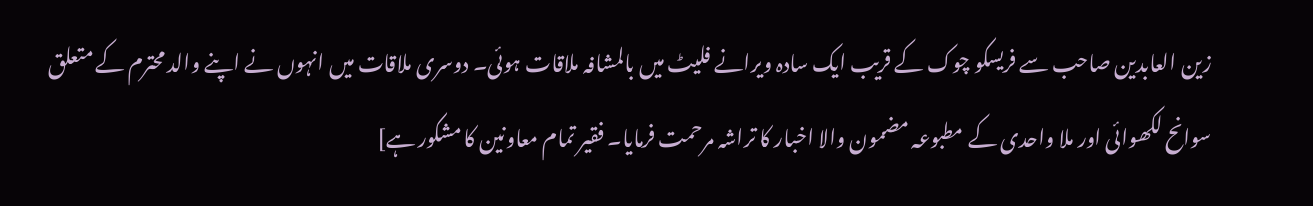زین العابدین صاحب سے فریسکو چوک کے قریب ایک سادہ ویرانے فلیٹ میں بالمشافہ ملاقات ہوئی۔ دوسری ملاقات میں انہوں نے اپنے والد محترم کے متعلق سوانح لکھوائی اور ملا واحدی کے مطبوعہ مضمون والا اخبار کا تراشہ مرحمت فرمایا۔ فقیر تمام معاونین کا مشکور ہے]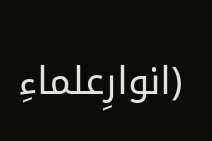(انوارِعلماءِ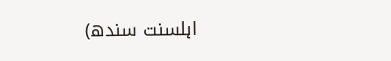اہلسنت سندھ)